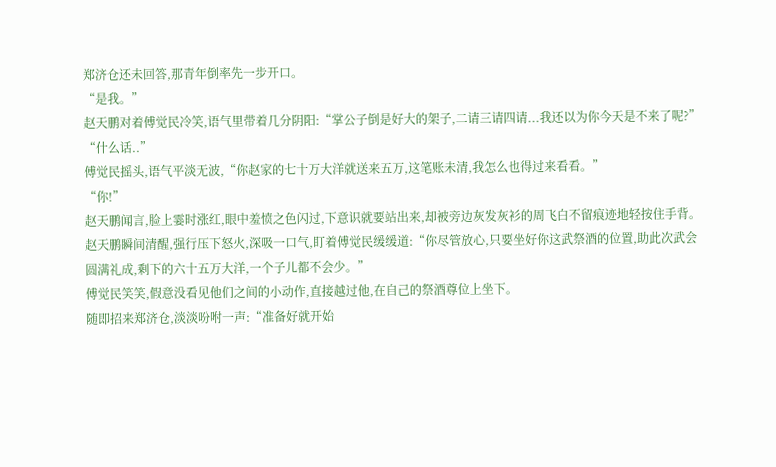郑济仓还未回答,那青年倒率先一步开口。
“是我。”
赵天鹏对着傅觉民冷笑,语气里带着几分阴阳:“掌公子倒是好大的架子,二请三请四请...我还以为你今天是不来了呢?”
“什么话..”
傅觉民摇头,语气平淡无波,“你赵家的七十万大洋就送来五万,这笔账未清,我怎么也得过来看看。”
“你!”
赵天鹏闻言,脸上霎时涨红,眼中羞愤之色闪过,下意识就要站出来,却被旁边灰发灰衫的周飞白不留痕迹地轻按住手背。
赵天鹏瞬间清醒,强行压下怒火,深吸一口气,盯着傅觉民缓缓道:“你尽管放心,只要坐好你这武祭酒的位置,助此次武会圆满礼成,剩下的六十五万大洋,一个子儿都不会少。”
傅觉民笑笑,假意没看见他们之间的小动作,直接越过他,在自己的祭酒尊位上坐下。
随即招来郑济仓,淡淡吩咐一声:“准备好就开始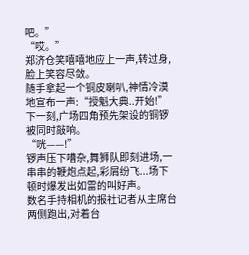吧。”
“哎。”
郑济仓笑嘻嘻地应上一声,转过身,脸上笑容尽敛。
随手拿起一个铜皮喇叭,神情冷漠地宣布一声:“授魁大典..开始!”
下一刻,广场四角预先架设的铜锣被同时敲响。
“咣——!”
锣声压下嘈杂,舞狮队即刻进场,一串串的鞭炮点起,彩屑纷飞...场下顿时爆发出如雷的叫好声。
数名手持相机的报社记者从主席台两侧跑出,对着台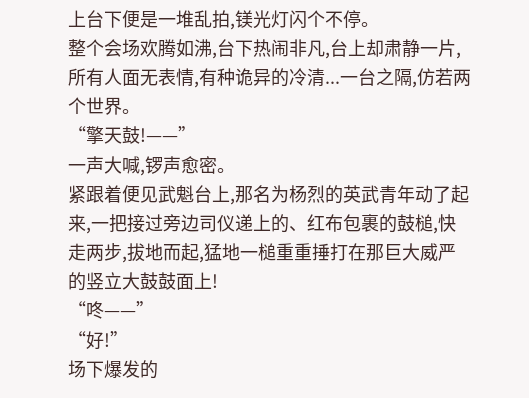上台下便是一堆乱拍,镁光灯闪个不停。
整个会场欢腾如沸,台下热闹非凡,台上却肃静一片,所有人面无表情,有种诡异的冷清...一台之隔,仿若两个世界。
“擎天鼓!——”
一声大喊,锣声愈密。
紧跟着便见武魁台上,那名为杨烈的英武青年动了起来,一把接过旁边司仪递上的、红布包裹的鼓槌,快走两步,拔地而起,猛地一槌重重捶打在那巨大威严的竖立大鼓鼓面上!
“咚——”
“好!”
场下爆发的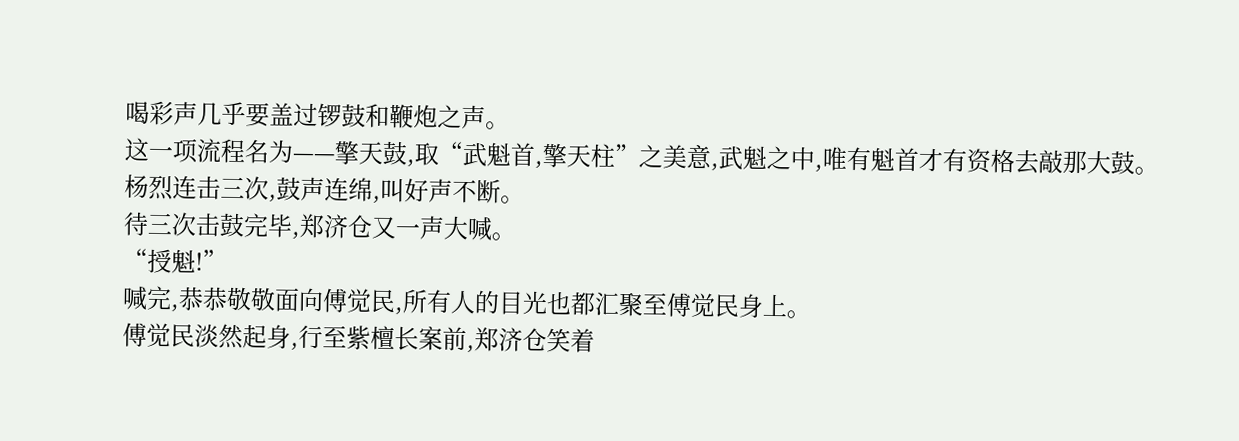喝彩声几乎要盖过锣鼓和鞭炮之声。
这一项流程名为——擎天鼓,取“武魁首,擎天柱”之美意,武魁之中,唯有魁首才有资格去敲那大鼓。
杨烈连击三次,鼓声连绵,叫好声不断。
待三次击鼓完毕,郑济仓又一声大喊。
“授魁!”
喊完,恭恭敬敬面向傅觉民,所有人的目光也都汇聚至傅觉民身上。
傅觉民淡然起身,行至紫檀长案前,郑济仓笑着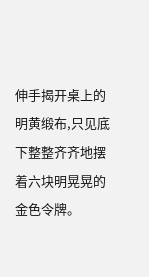伸手揭开桌上的明黄缎布,只见底下整整齐齐地摆着六块明晃晃的金色令牌。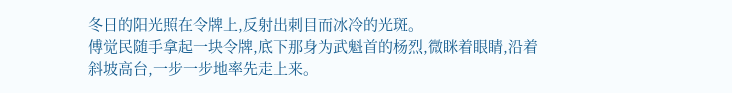冬日的阳光照在令牌上,反射出刺目而冰冷的光斑。
傅觉民随手拿起一块令牌,底下那身为武魁首的杨烈,微眯着眼睛,沿着斜坡高台,一步一步地率先走上来。